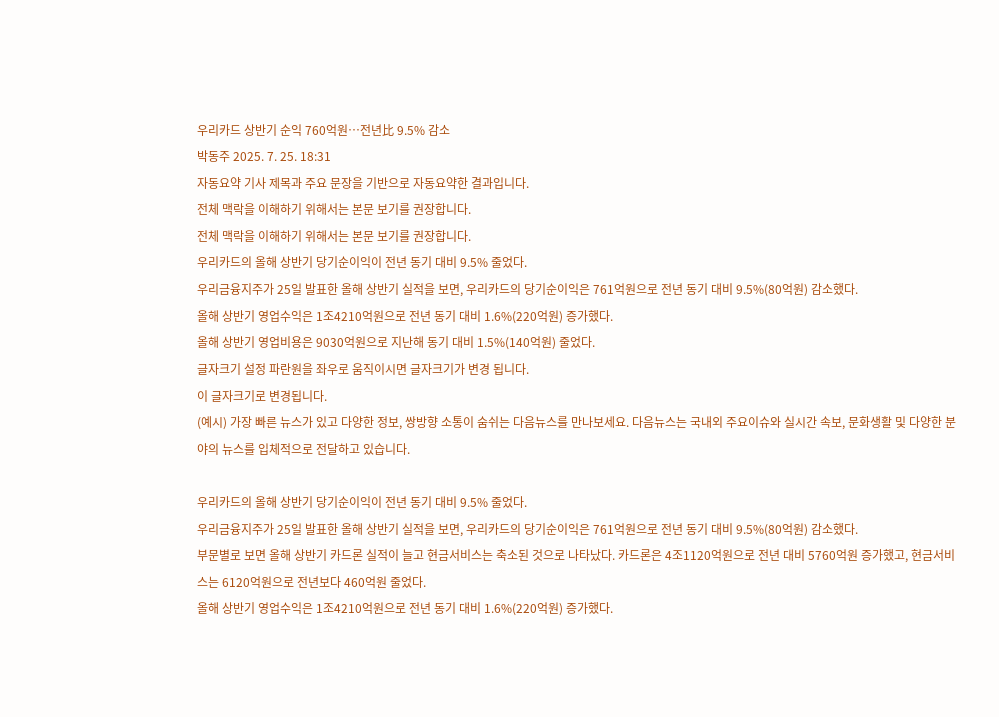우리카드 상반기 순익 760억원…전년比 9.5% 감소
박동주 2025. 7. 25. 18:31
자동요약 기사 제목과 주요 문장을 기반으로 자동요약한 결과입니다.
전체 맥락을 이해하기 위해서는 본문 보기를 권장합니다.
전체 맥락을 이해하기 위해서는 본문 보기를 권장합니다.
우리카드의 올해 상반기 당기순이익이 전년 동기 대비 9.5% 줄었다.
우리금융지주가 25일 발표한 올해 상반기 실적을 보면, 우리카드의 당기순이익은 761억원으로 전년 동기 대비 9.5%(80억원) 감소했다.
올해 상반기 영업수익은 1조4210억원으로 전년 동기 대비 1.6%(220억원) 증가했다.
올해 상반기 영업비용은 9030억원으로 지난해 동기 대비 1.5%(140억원) 줄었다.
글자크기 설정 파란원을 좌우로 움직이시면 글자크기가 변경 됩니다.
이 글자크기로 변경됩니다.
(예시) 가장 빠른 뉴스가 있고 다양한 정보, 쌍방향 소통이 숨쉬는 다음뉴스를 만나보세요. 다음뉴스는 국내외 주요이슈와 실시간 속보, 문화생활 및 다양한 분야의 뉴스를 입체적으로 전달하고 있습니다.

우리카드의 올해 상반기 당기순이익이 전년 동기 대비 9.5% 줄었다.
우리금융지주가 25일 발표한 올해 상반기 실적을 보면, 우리카드의 당기순이익은 761억원으로 전년 동기 대비 9.5%(80억원) 감소했다.
부문별로 보면 올해 상반기 카드론 실적이 늘고 현금서비스는 축소된 것으로 나타났다. 카드론은 4조1120억원으로 전년 대비 5760억원 증가했고, 현금서비스는 6120억원으로 전년보다 460억원 줄었다.
올해 상반기 영업수익은 1조4210억원으로 전년 동기 대비 1.6%(220억원) 증가했다.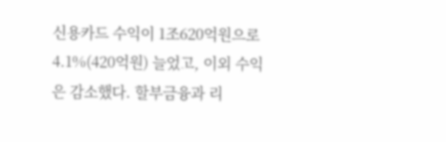신용카드 수익이 1조620억원으로 4.1%(420억원) 늘었고, 이외 수익은 감소했다. 할부금융과 리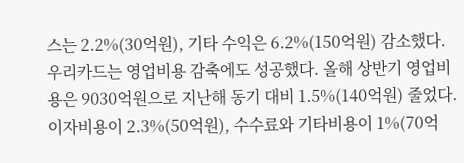스는 2.2%(30억원), 기타 수익은 6.2%(150억원) 감소했다.
우리카드는 영업비용 감축에도 성공했다. 올해 상반기 영업비용은 9030억원으로 지난해 동기 대비 1.5%(140억원) 줄었다. 이자비용이 2.3%(50억원), 수수료와 기타비용이 1%(70억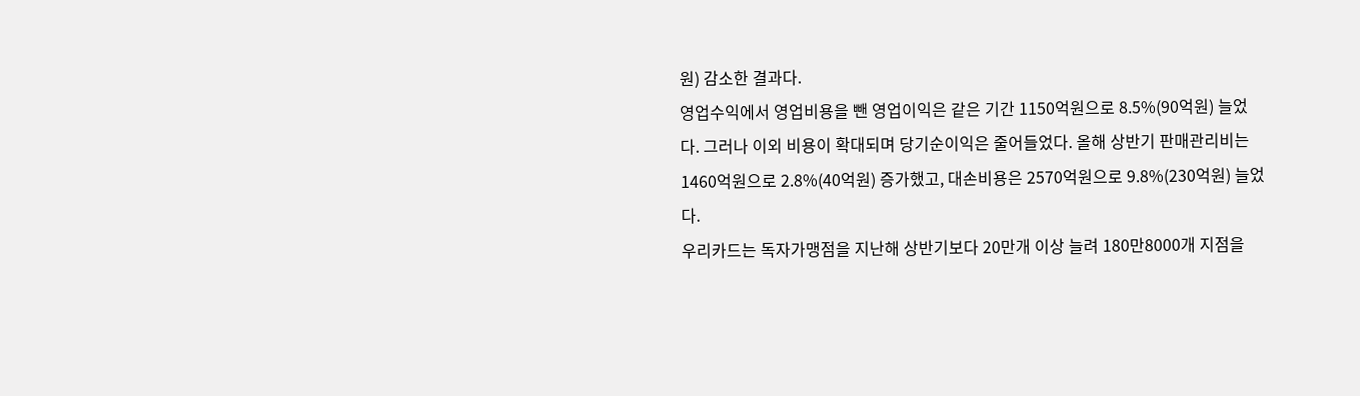원) 감소한 결과다.
영업수익에서 영업비용을 뺀 영업이익은 같은 기간 1150억원으로 8.5%(90억원) 늘었다. 그러나 이외 비용이 확대되며 당기순이익은 줄어들었다. 올해 상반기 판매관리비는 1460억원으로 2.8%(40억원) 증가했고, 대손비용은 2570억원으로 9.8%(230억원) 늘었다.
우리카드는 독자가맹점을 지난해 상반기보다 20만개 이상 늘려 180만8000개 지점을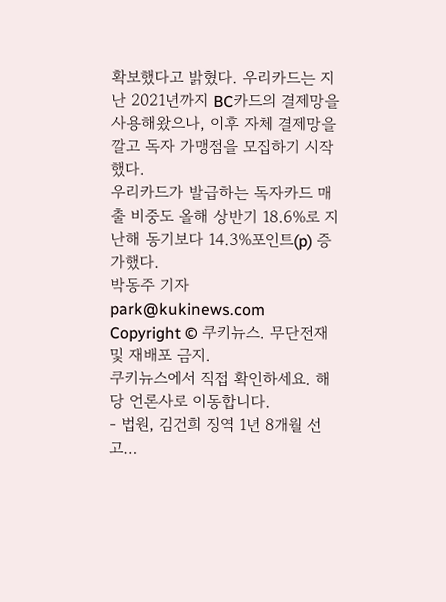확보했다고 밝혔다. 우리카드는 지난 2021년까지 BC카드의 결제망을 사용해왔으나, 이후 자체 결제망을 깔고 독자 가맹점을 모집하기 시작했다.
우리카드가 발급하는 독자카드 매출 비중도 올해 상반기 18.6%로 지난해 동기보다 14.3%포인트(p) 증가했다.
박동주 기자 park@kukinews.com
Copyright © 쿠키뉴스. 무단전재 및 재배포 금지.
쿠키뉴스에서 직접 확인하세요. 해당 언론사로 이동합니다.
- 법원, 김건희 징역 1년 8개월 선고…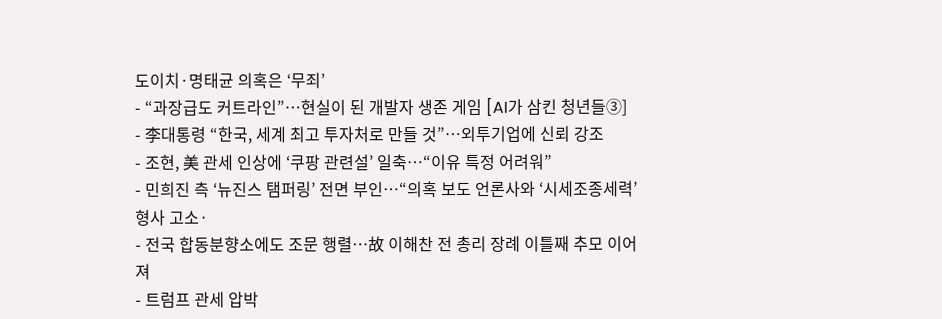도이치·명태균 의혹은 ‘무죄’
- “과장급도 커트라인”…현실이 된 개발자 생존 게임 [AI가 삼킨 청년들③]
- 李대통령 “한국, 세계 최고 투자처로 만들 것”…외투기업에 신뢰 강조
- 조현, 美 관세 인상에 ‘쿠팡 관련설’ 일축…“이유 특정 어려워”
- 민희진 측 ‘뉴진스 탬퍼링’ 전면 부인…“의혹 보도 언론사와 ‘시세조종세력’ 형사 고소·
- 전국 합동분향소에도 조문 행렬…故 이해찬 전 총리 장례 이틀째 추모 이어져
- 트럼프 관세 압박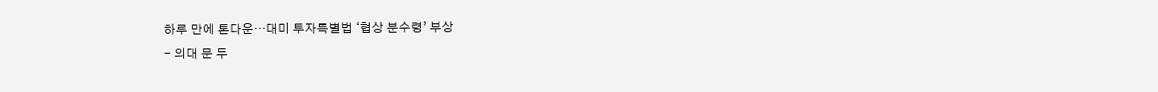하루 만에 톤다운…대미 투자특별법 ‘협상 분수령’ 부상
- 의대 문 두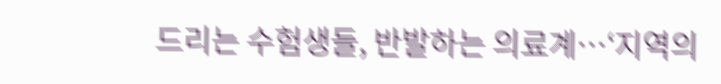드리는 수험생들, 반발하는 의료계…‘지역의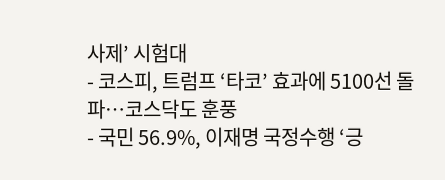사제’ 시험대
- 코스피, 트럼프 ‘타코’ 효과에 5100선 돌파…코스닥도 훈풍
- 국민 56.9%, 이재명 국정수행 ‘긍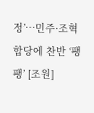정’…민주·조혁 합당에 찬반 ‘팽팽’ [조원]